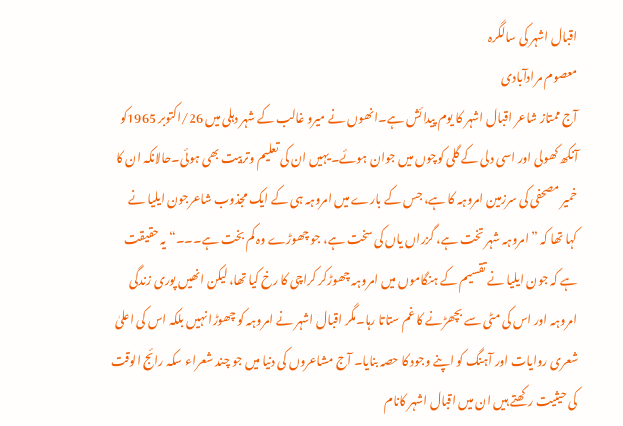اقبال اشہر کی سالگرہ
معصوم مرادآبادی
آج ممتاز شاعر اقبال اشہر کا یوم پیدائش ہے۔انھوں نے میرو غالب کے شہر دہلی میں 26/اکتوبر 1965کو آنکھ کھولی اور اسی دلی کے گلی کوچوں میں جوان ہوئے۔ یہیں ان کی تعلیم وتربیت بھی ہوئی۔حالانکہ ان کا خمیر مصحفی کی سرزمین امروہہ کا ہے، جس کے بارے میں امروہہ ہی کے ایک مجذوب شاعرجون ایلیا نے کہا تھا کہ ”امروہہ شہر تخت ہے، گزراں یاں کی سخت ہے، جو چھوڑے وہ کم بخت ہے۔۔۔“ یہ حقیقت ہے کہ جون ایلیا نے تقسیم کے ہنگاموں میں امروہہ چھوڑکر کراچی کا رخ کیا تھا، لیکن انھیں پوری زندگی امروہہ اور اس کی مٹی سے بچھڑنے کا غم ستاتا رہا۔مگر اقبال اشہر نے امروہہ کو چھوڑا نہیں بلکہ اس کی اعلیٰ شعری روایات اور آہنگ کو اپنے وجود کا حصہ بنایا۔ آج مشاعروں کی دنیا میں جو چند شعراء سکہ رائج الوقت کی حیثیت رکھتے ہیں ان میں اقبال اشہر کانام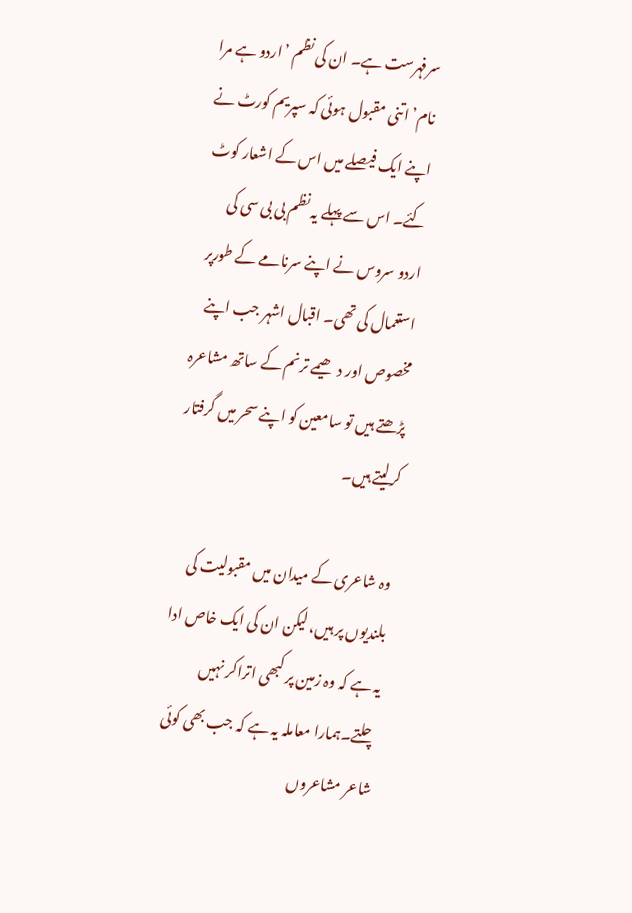سرفہرست ہے۔ ان کی نظم ’اردو ہے مرا نام’ اتنی مقبول ہوئی کہ سپریم کورٹ نے اپنے ایک فیصلے میں اس کے اشعار کوٹ کئے۔ اس سے پہلے یہ نظم بی بی سی کی اردو سروس نے اپنے سرنامے کے طورپر استعمال کی تھی۔ اقبال اشہر جب اپنے مخصوص اور دھیمے ترنم کے ساتھ مشاعرہ پڑھتے ہیں تو سامعین کو اپنے سحر میں گرفتار کرلیتے ہیں۔

وہ شاعری کے میدان میں مقبولیت کی بلندیوں پر ہیں، لیکن ان کی ایک خاص ادا یہ ہے کہ وہ زمین پر کبھی اتراکر نہیں چلتے۔ہمارا معاملہ یہ ہے کہ جب بھی کوئی شاعر مشاعروں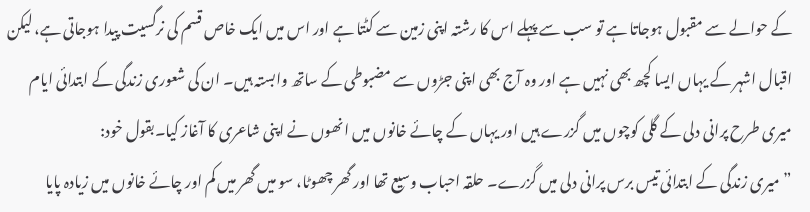کے حوالے سے مقبول ہوجاتا ہے تو سب سے پہلے اس کا رشتہ اپنی زمین سے کٹتا ہے اور اس میں ایک خاص قسم کی نرگسیت پیدا ہوجاتی ہے، لیکن اقبال اشہر کے یہاں ایسا کچھ بھی نہیں ہے اور وہ آج بھی اپنی جڑوں سے مضبوطی کے ساتھ وابستہ ہیں۔ ان کی شعوری زندگی کے ابتدائی ایام میری طرح پرانی دلی کے گلی کوچوں میں گزرے ہیں اور یہاں کے چائے خانوں میں انھوں نے اپنی شاعری کا آغاز کیا۔بقول خود:
”میری زندگی کے ابتدائی تیس برس پرانی دلی میں گزرے۔ حلقہ احباب وسیع تھا اور گھر چھوٹا، سو میں گھر میں کم اور چائے خانوں میں زیادہ پایا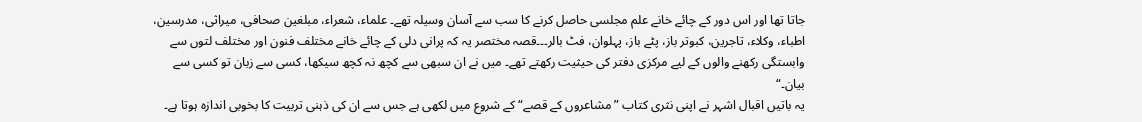جاتا تھا اور اس دور کے چائے خانے علم مجلسی حاصل کرنے کا سب سے آسان وسیلہ تھے۔ علماء، شعراء، مبلغین صحافی، میراثی، مدرسین، اطباء، وکلاء، تاجرین، کبوتر باز، پٹے باز، پہلوان، فٹ بالر۔۔۔قصہ مختصر یہ کہ پرانی دلی کے چائے خانے مختلف فنون اور مختلف لتوں سے وابستگی رکھنے والوں کے لیے مرکزی دفتر کی حیثیت رکھتے تھے۔ میں نے ان سبھی سے کچھ نہ کچھ سیکھا، کسی سے زبان تو کسی سے بیان۔“
یہ باتیں اقبال اشہر نے اپنی نثری کتاب ”مشاعروں کے قصے“ کے شروع میں لکھی ہے جس سے ان کی ذہنی تربیت کا بخوبی اندازہ ہوتا ہے۔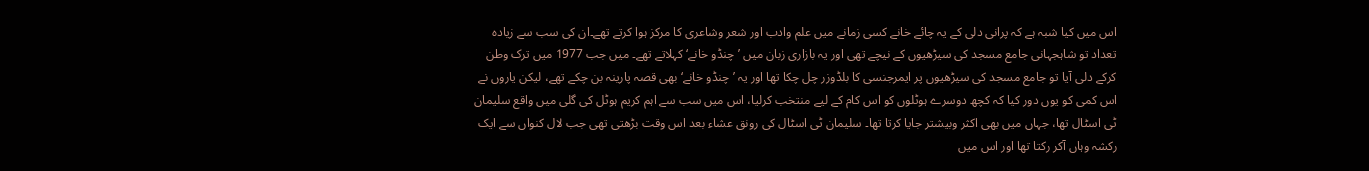اس میں کیا شبہ ہے کہ پرانی دلی کے یہ چائے خانے کسی زمانے میں علم وادب اور شعر وشاعری کا مرکز ہوا کرتے تھے۔ان کی سب سے زیادہ تعداد تو شاہجہانی جامع مسجد کی سیڑھیوں کے نیچے تھی اور یہ بازاری زبان میں ’چنڈو خانے‘ کہلاتے تھے۔ میں جب 1977 میں ترک وطن کرکے دلی آیا تو جامع مسجد کی سیڑھیوں پر ایمرجنسی کا بلڈوزر چل چکا تھا اور یہ ’چنڈو خانے‘ بھی قصہ پارینہ بن چکے تھے، لیکن یاروں نے اس کمی کو یوں دور کیا کہ کچھ دوسرے ہوٹلوں کو اس کام کے لیے منتخب کرلیا، اس میں سب سے اہم کریم ہوٹل کی گلی میں واقع سلیمان ٹی اسٹال تھا، جہاں میں بھی اکثر وبیشتر جایا کرتا تھا۔ سلیمان ٹی اسٹال کی رونق عشاء بعد اس وقت بڑھتی تھی جب لال کنواں سے ایک رکشہ وہاں آکر رکتا تھا اور اس میں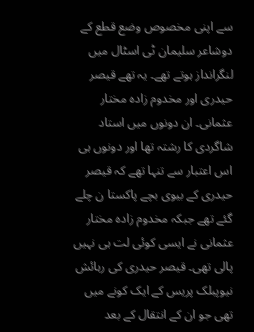سے اپنی مخصوص وضع قطع کے دوشاعر سلیمان ٹی اسٹال میں لنگرانداز ہوتے تھے۔ یہ تھے قیصر حیدری اور مخدوم زادہ مختار عثمانی۔ ان دونوں میں استاد شاگردی کا رشتہ تھا اور دونوں ہی اس اعتبار سے تنہا تھے کہ قیصر حیدری کے بیوی بچے پاکستا ن چلے گئے تھے جبکہ مخدوم زادہ مختار عثمانی نے ایسی کوئی لت ہی نہیں پالی تھی۔ قیصر حیدری کی رہائش نیوپبلک پریس کے ایک کونے میں تھی جو ان کے انتقال کے بعد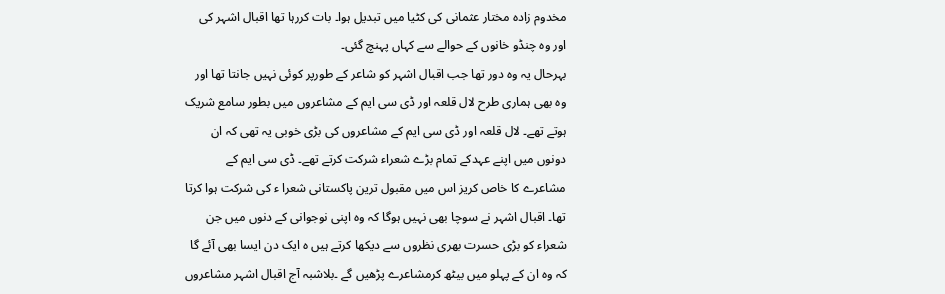مخدوم زادہ مختار عثمانی کی کٹیا میں تبدیل ہوا۔ بات کررہا تھا اقبال اشہر کی اور وہ چنڈو خانوں کے حوالے سے کہاں پہنچ گئی۔
بہرحال یہ وہ دور تھا جب اقبال اشہر کو شاعر کے طورپر کوئی نہیں جانتا تھا اور وہ بھی ہماری طرح لال قلعہ اور ڈی سی ایم کے مشاعروں میں بطور سامع شریک ہوتے تھے۔ لال قلعہ اور ڈی سی ایم کے مشاعروں کی بڑی خوبی یہ تھی کہ ان دونوں میں اپنے عہدکے تمام بڑے شعراء شرکت کرتے تھے۔ ڈی سی ایم کے مشاعرے کا خاص کریز اس میں مقبول ترین پاکستانی شعرا ء کی شرکت ہوا کرتا تھا۔ اقبال اشہر نے سوچا بھی نہیں ہوگا کہ وہ اپنی نوجوانی کے دنوں میں جن شعراء کو بڑی حسرت بھری نظروں سے دیکھا کرتے ہیں ہ ایک دن ایسا بھی آئے گا کہ وہ ان کے پہلو میں بیٹھ کرمشاعرے پڑھیں گے ۔بلاشبہ آج اقبال اشہر مشاعروں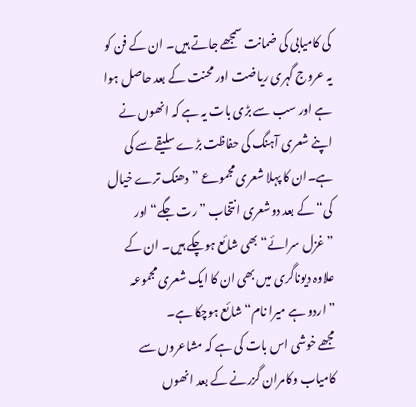کی کامیابی کی ضمانت سمجھے جاتے ہیں۔ ان کے فن کو یہ عروج گہری ریاضت اور محنت کے بعد حاصل ہوا ہے اور سب سے بڑی بات یہ ہے کہ انھوں نے اپنے شعری آہنگ کی حفاظت بڑے سلیقے سے کی ہے۔ان کا پہلا شعری مجموعے ”دھنک ترے خیال کی“ کے بعد دوشعری انتخاب ”رت جگے“ اور ”غزل سرائے“ بھی شائع ہوچکے ہیں۔ ان کے علاوہ دیوناگری میں بھی ان کا ایک شعری مجموعہ ”اردو ہے میرا نام“ شائع ہوچکا ہے۔
مجھے خوشی اس بات کی ہے کہ مشاعروں سے کامیاب وکامران گزرنے کے بعد انھوں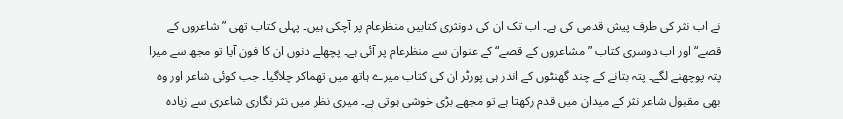نے اب نثر کی طرف پیش قدمی کی ہے۔ اب تک ان کی دونثری کتابیں منظرعام پر آچکی ہیں۔ پہلی کتاب تھی ”شاعروں کے قصے“ اور اب دوسری کتاب ”مشاعروں کے قصے“ کے عنوان سے منظرعام پر آئی ہے۔ پچھلے دنوں ان کا فون آیا تو مجھ سے میرا پتہ پوچھنے لگے۔ پتہ بتانے کے چند گھنٹوں کے اندر ہی پورٹر ان کی کتاب میرے ہاتھ میں تھماکر چلاگیا۔ جب کوئی شاعر اور وہ بھی مقبول شاعر نثر کے میدان میں قدم رکھتا ہے تو مجھے بڑی خوشی ہوتی ہے۔ میری نظر میں نثر نگاری شاعری سے زیادہ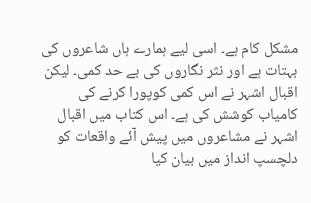مشکل کام ہے۔ اسی لیے ہمارے ہاں شاعروں کی بہتات ہے اور نثر نگاروں کی بے حد کمی۔ لیکن اقبال اشہر نے اس کمی کوپورا کرنے کی کامیاب کوشش کی ہے۔ اس کتاب میں اقبال اشہر نے مشاعروں میں پیش آئے واقعات کو دلچسپ انداز میں بیان کیا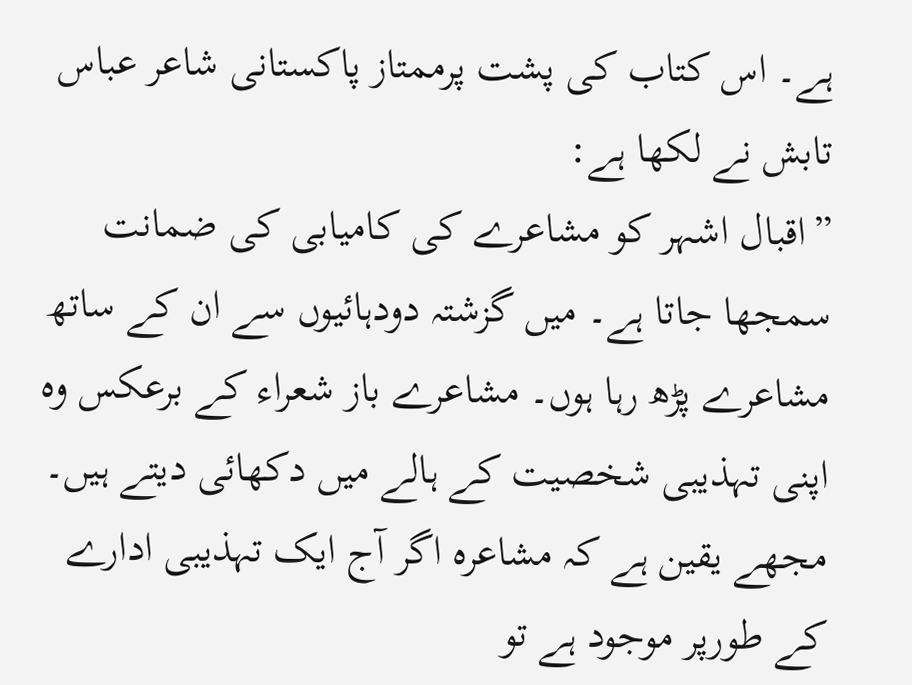ہے۔ اس کتاب کی پشت پرممتاز پاکستانی شاعر عباس تابش نے لکھا ہے:
”اقبال اشہر کو مشاعرے کی کامیابی کی ضمانت سمجھا جاتا ہے۔ میں گزشتہ دودہائیوں سے ان کے ساتھ مشاعرے پڑھ رہا ہوں۔ مشاعرے باز شعراء کے برعکس وہ اپنی تہذیبی شخصیت کے ہالے میں دکھائی دیتے ہیں۔ مجھے یقین ہے کہ مشاعرہ اگر آج ایک تہذیبی ادارے کے طورپر موجود ہے تو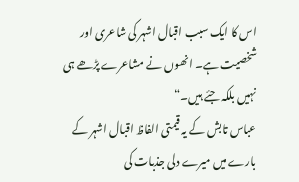اس کا ایک سبب اقبال اشہر کی شاعری اور شخصیت ہے۔ انھوں نے مشاعرے پڑھے ہی نہیں بلکہ جئے ہیں۔“
عباس تابش کے یہ قیمتی الفاظ اقبال اشہر کے بارے میں میرے دلی جذبات کی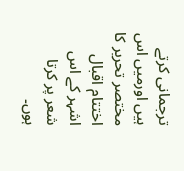ترجمانی کرتے ہیں اورمیں اس مختصر تحریر کا اختتام اقبال اشہر کے اس شعر پر کرتا ہوں۔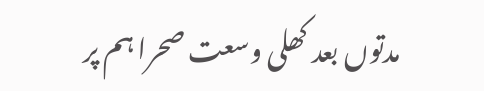مدتوں بعد کھلی وسعت صحرا ہم پر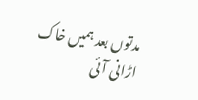مدتوں بعد ہمیں خاک اڑانی آئی